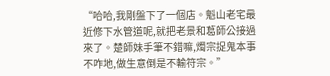“哈哈,我剛盤下了一個店。魁山老宅最近修下水管道呢,就把老景和葛師公接過來了。楚師妹手筆不錯嘛,燭宗捉鬼本事不咋地,做生意倒是不輸符宗。”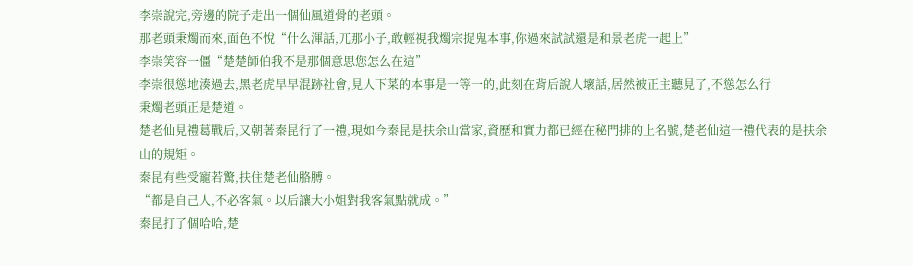李崇說完,旁邊的院子走出一個仙風道骨的老頭。
那老頭秉燭而來,面色不悅“什么渾話,兀那小子,敢輕視我燭宗捉鬼本事,你過來試試還是和景老虎一起上”
李崇笑容一僵“楚楚師伯我不是那個意思您怎么在這”
李崇很慫地湊過去,黑老虎早早混跡社會,見人下菜的本事是一等一的,此刻在背后說人壞話,居然被正主聽見了,不慫怎么行
秉燭老頭正是楚道。
楚老仙見禮葛戰后,又朝著秦昆行了一禮,現如今秦昆是扶余山當家,資歷和實力都已經在秘門排的上名號,楚老仙這一禮代表的是扶余山的規矩。
秦昆有些受寵若驚,扶住楚老仙胳膊。
“都是自己人,不必客氣。以后讓大小姐對我客氣點就成。”
秦昆打了個哈哈,楚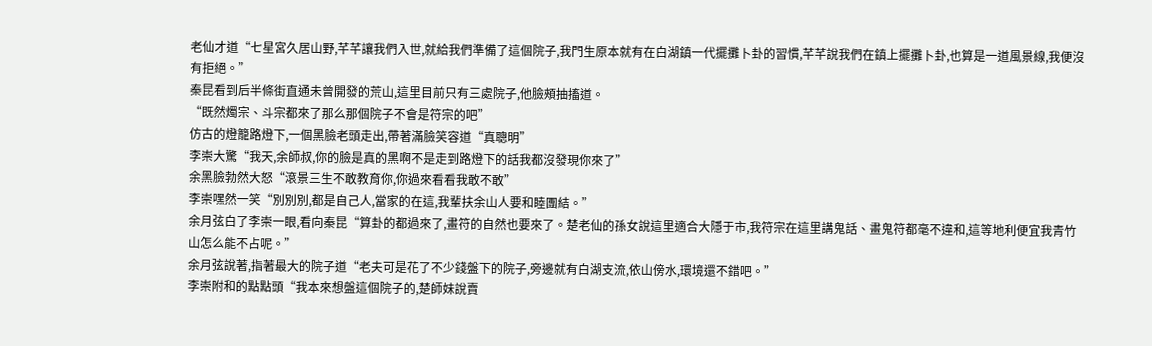老仙才道“七星宮久居山野,芊芊讓我們入世,就給我們準備了這個院子,我門生原本就有在白湖鎮一代擺攤卜卦的習慣,芊芊說我們在鎮上擺攤卜卦,也算是一道風景線,我便沒有拒絕。”
秦昆看到后半條街直通未曾開發的荒山,這里目前只有三處院子,他臉頰抽搐道。
“既然燭宗、斗宗都來了那么那個院子不會是符宗的吧”
仿古的燈籠路燈下,一個黑臉老頭走出,帶著滿臉笑容道“真聰明”
李崇大驚“我天,余師叔,你的臉是真的黑啊不是走到路燈下的話我都沒發現你來了”
余黑臉勃然大怒“滾景三生不敢教育你,你過來看看我敢不敢”
李崇嘿然一笑“別別別,都是自己人,當家的在這,我輩扶余山人要和睦團結。”
余月弦白了李崇一眼,看向秦昆“算卦的都過來了,畫符的自然也要來了。楚老仙的孫女說這里適合大隱于市,我符宗在這里講鬼話、畫鬼符都毫不違和,這等地利便宜我青竹山怎么能不占呢。”
余月弦說著,指著最大的院子道“老夫可是花了不少錢盤下的院子,旁邊就有白湖支流,依山傍水,環境還不錯吧。”
李崇附和的點點頭“我本來想盤這個院子的,楚師妹說賣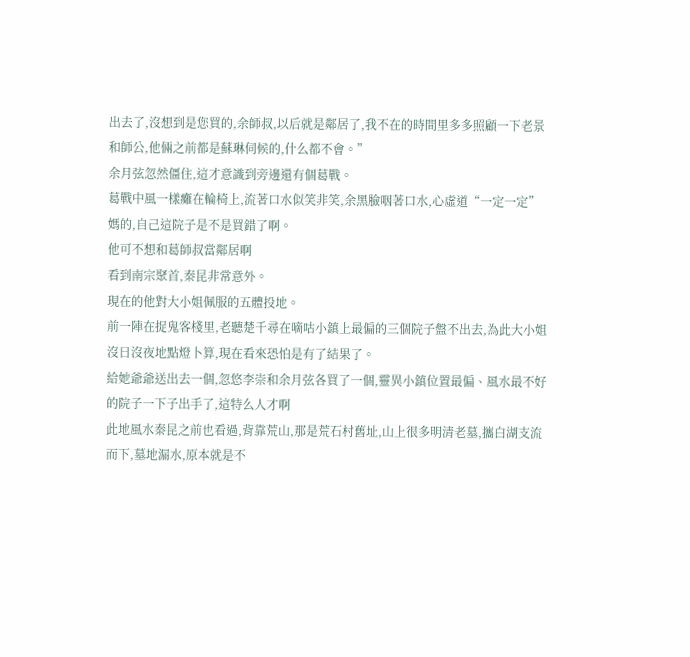出去了,沒想到是您買的,余師叔,以后就是鄰居了,我不在的時間里多多照顧一下老景和師公,他倆之前都是蘇琳伺候的,什么都不會。”
余月弦忽然僵住,這才意識到旁邊還有個葛戰。
葛戰中風一樣癱在輪椅上,流著口水似笑非笑,余黑臉咽著口水,心虛道“一定一定”
媽的,自己這院子是不是買錯了啊。
他可不想和葛師叔當鄰居啊
看到南宗聚首,秦昆非常意外。
現在的他對大小姐佩服的五體投地。
前一陣在捉鬼客棧里,老聽楚千尋在嘀咕小鎮上最偏的三個院子盤不出去,為此大小姐沒日沒夜地點燈卜算,現在看來恐怕是有了結果了。
給她爺爺送出去一個,忽悠李崇和余月弦各買了一個,靈異小鎮位置最偏、風水最不好的院子一下子出手了,這特么人才啊
此地風水秦昆之前也看過,背靠荒山,那是荒石村舊址,山上很多明清老墓,攜白湖支流而下,墓地漏水,原本就是不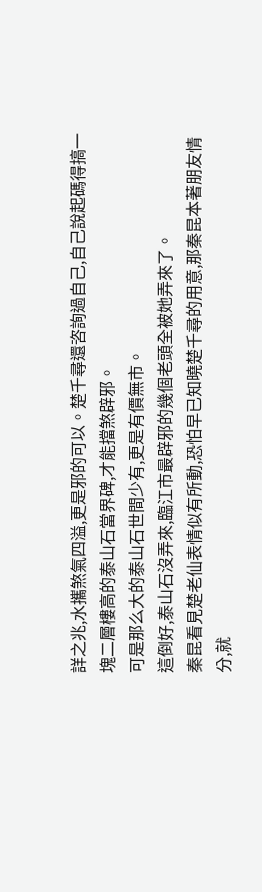詳之兆,水攜煞氣四溢,更是邪的可以。楚千尋還咨詢過自己,自己說起碼得搞一塊二層樓高的泰山石當界碑,才能擋煞辟邪。
可是那么大的泰山石世間少有,更是有價無市。
這倒好,泰山石沒弄來,臨江市最辟邪的幾個老頭全被她弄來了。
秦昆看見楚老仙表情似有所動,恐怕早已知曉楚千尋的用意,那秦昆本著朋友情分,就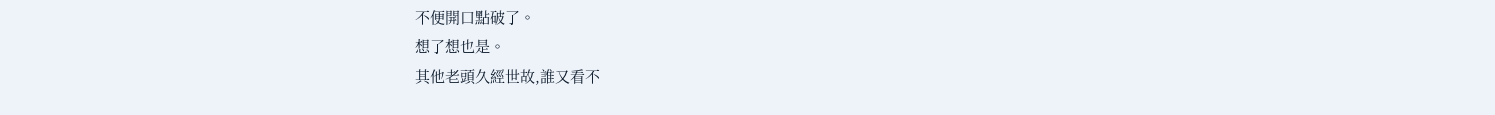不便開口點破了。
想了想也是。
其他老頭久經世故,誰又看不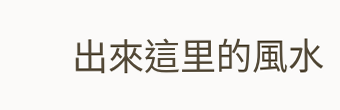出來這里的風水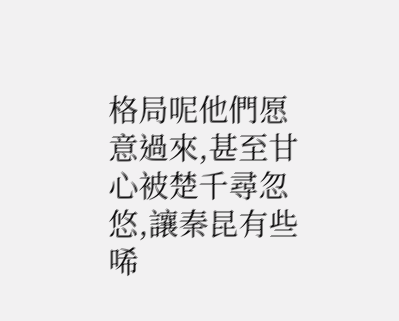格局呢他們愿意過來,甚至甘心被楚千尋忽悠,讓秦昆有些唏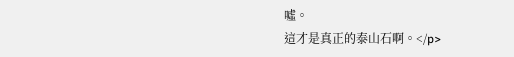噓。
這才是真正的泰山石啊。</p>